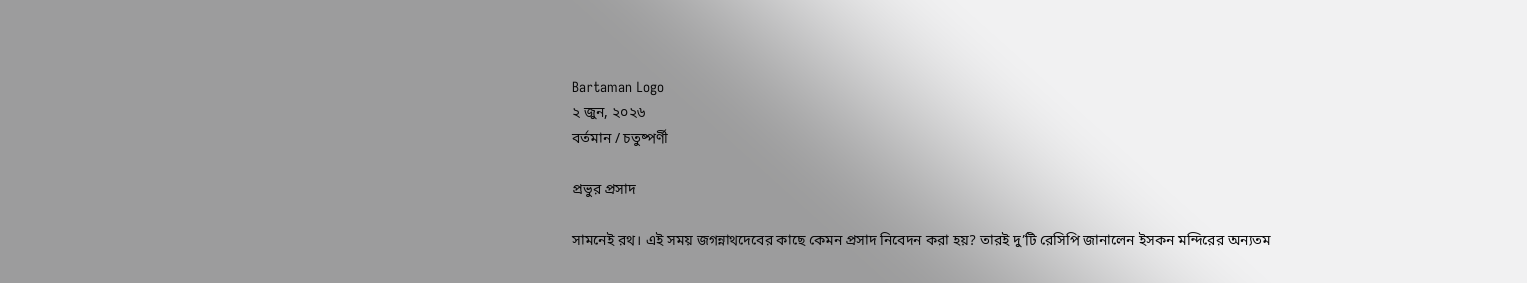Bartaman Logo
২ জুন, ২০২৬
বর্তমান / চতুষ্পর্ণী

প্রভুর প্রসাদ

সামনেই রথ। এই সময় জগন্নাথদেবের কাছে কেমন প্রসাদ নিবেদন করা হয়? তারই দু’টি রেসিপি জানালেন ইসকন মন্দিরের অন্যতম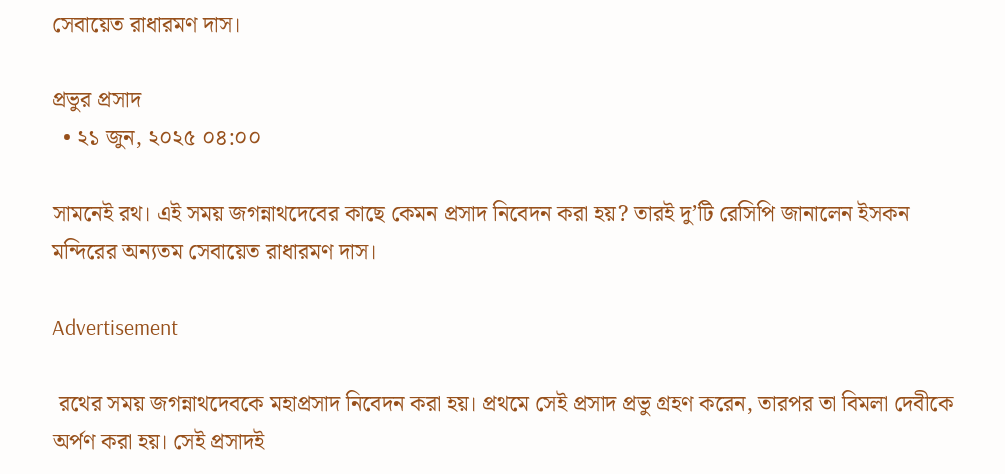সেবায়েত রাধারমণ দাস।

প্রভুর প্রসাদ
  • ২১ জুন, ২০২৫ ০৪:০০

সামনেই রথ। এই সময় জগন্নাথদেবের কাছে কেমন প্রসাদ নিবেদন করা হয়? তারই দু’টি রেসিপি জানালেন ইসকন মন্দিরের অন্যতম সেবায়েত রাধারমণ দাস।

Advertisement

 রথের সময় জগন্নাথদেবকে মহাপ্রসাদ নিবেদন করা হয়। প্রথমে সেই প্রসাদ প্রভু গ্রহণ করেন, তারপর তা বিমলা দেবীকে অর্পণ করা হয়। সেই প্রসাদই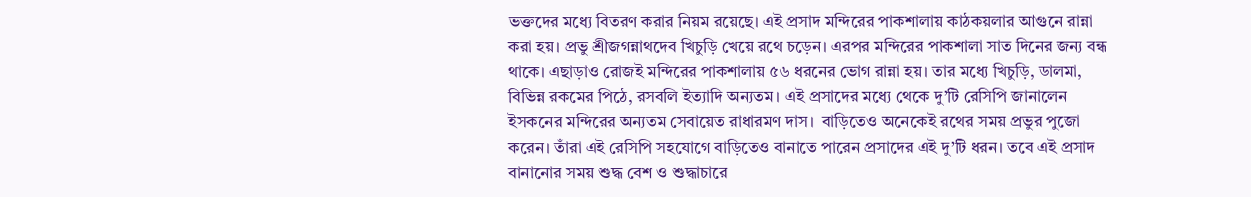ভক্তদের মধ্যে বিতরণ করার নিয়ম রয়েছে। এই প্রসাদ মন্দিরের পাকশালায় কাঠকয়লার আগুনে রান্না করা হয়। প্রভু শ্রীজগন্নাথদেব খিচুড়ি খেয়ে রথে চড়েন। এরপর মন্দিরের পাকশালা সাত দিনের জন্য বন্ধ থাকে। এছাড়াও রোজই মন্দিরের পাকশালায় ৫৬ ধরনের ভোগ রান্না হয়। তার মধ্যে খিচুড়ি, ডালমা, বিভিন্ন রকমের পিঠে, রসবলি ইত্যাদি অন্যতম। এই প্রসাদের মধ্যে থেকে দু’টি রেসিপি জানালেন ইসকনের মন্দিরের অন্যতম সেবায়েত রাধারমণ দাস।  বাড়িতেও অনেকেই রথের সময় প্রভুর পুজো করেন। তাঁরা এই রেসিপি সহযোগে বাড়িতেও বানাতে পারেন প্রসাদের এই দু’টি ধরন। তবে এই প্রসাদ বানানোর সময় শুদ্ধ বেশ ও শুদ্ধাচারে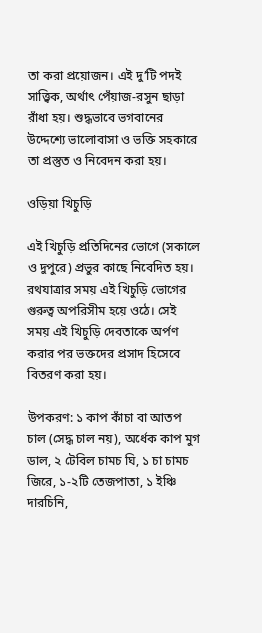তা করা প্রয়োজন। এই দু’টি পদই সাত্ত্বিক, অর্থাৎ পেঁয়াজ-রসুন ছাড়া রাঁধা হয়। শুদ্ধভাবে ভগবানের উদ্দেশ্যে ভালোবাসা ও ভক্তি সহকারে তা প্রস্তুত ও নিবেদন করা হয়।

ওড়িয়া খিচুড়ি

এই খিচুড়ি প্রতিদিনের ভোগে (সকালে ও দুপুরে) প্রভুর কাছে নিবেদিত হয়। রথযাত্রার সময় এই খিচুড়ি ভোগের গুরুত্ব অপরিসীম হয়ে ওঠে। সেই সময় এই খিচুড়ি দেবতাকে অর্পণ করার পর ভক্তদের প্রসাদ হিসেবে বিতরণ করা হয়।

উপকরণ: ১ কাপ কাঁচা বা আতপ চাল (সেদ্ধ চাল নয়), অর্ধেক কাপ মুগ ডাল, ২ টেবিল চামচ ঘি, ১ চা চামচ জিরে, ১-২টি তেজপাতা, ১ ইঞ্চি দারচিনি,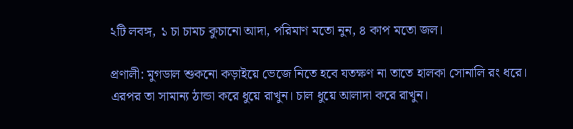২টি লবঙ্গ, ১ চা চামচ কুচানো আদা, পরিমাণ মতো নুন, ৪ কাপ মতো জল।

প্রণালী: মুগডাল শুকনো কড়াইয়ে ভেজে নিতে হবে যতক্ষণ না তাতে হালকা সোনালি রং ধরে। এরপর তা সামান্য ঠান্ডা করে ধুয়ে রাখুন। চাল ধুয়ে আলাদা করে রাখুন।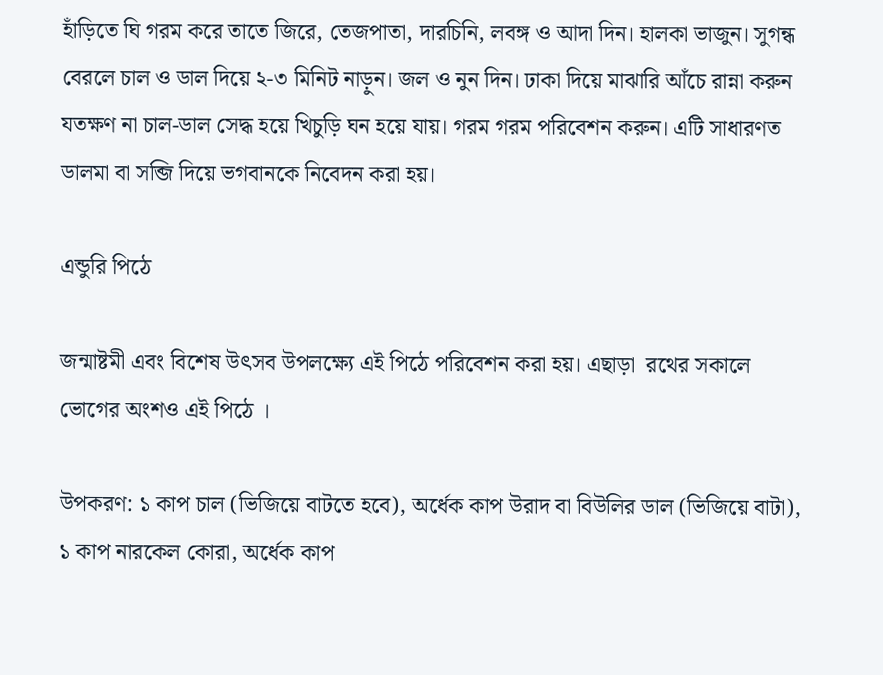হাঁড়িতে ঘি গরম করে তাতে জিরে, তেজপাতা, দারচিনি, লবঙ্গ ও আদা দিন। হালকা ভাজুন। সুগন্ধ বেরলে চাল ও ডাল দিয়ে ২-৩ মিনিট নাড়ুন। জল ও নুন দিন। ঢাকা দিয়ে মাঝারি আঁচে রান্না করুন যতক্ষণ না চাল-ডাল সেদ্ধ হয়ে খিচুড়ি ঘন হয়ে যায়। গরম গরম পরিবেশন করুন। এটি সাধারণত ডালমা বা সব্জি দিয়ে ভগবানকে নিবেদন করা হয়।

এন্ডুরি পিঠে

জন্মাষ্টমী এবং বিশেষ উৎসব উপলক্ষ্যে এই পিঠে পরিবেশন করা হয়। এছাড়া  রথের সকালে ভোগের অংশও এই পিঠে ।

উপকরণ: ১ কাপ চাল (ভিজিয়ে বাটতে হবে), অর্ধেক কাপ উরাদ বা বিউলির ডাল (ভিজিয়ে বাটা), ১ কাপ নারকেল কোরা, অর্ধেক কাপ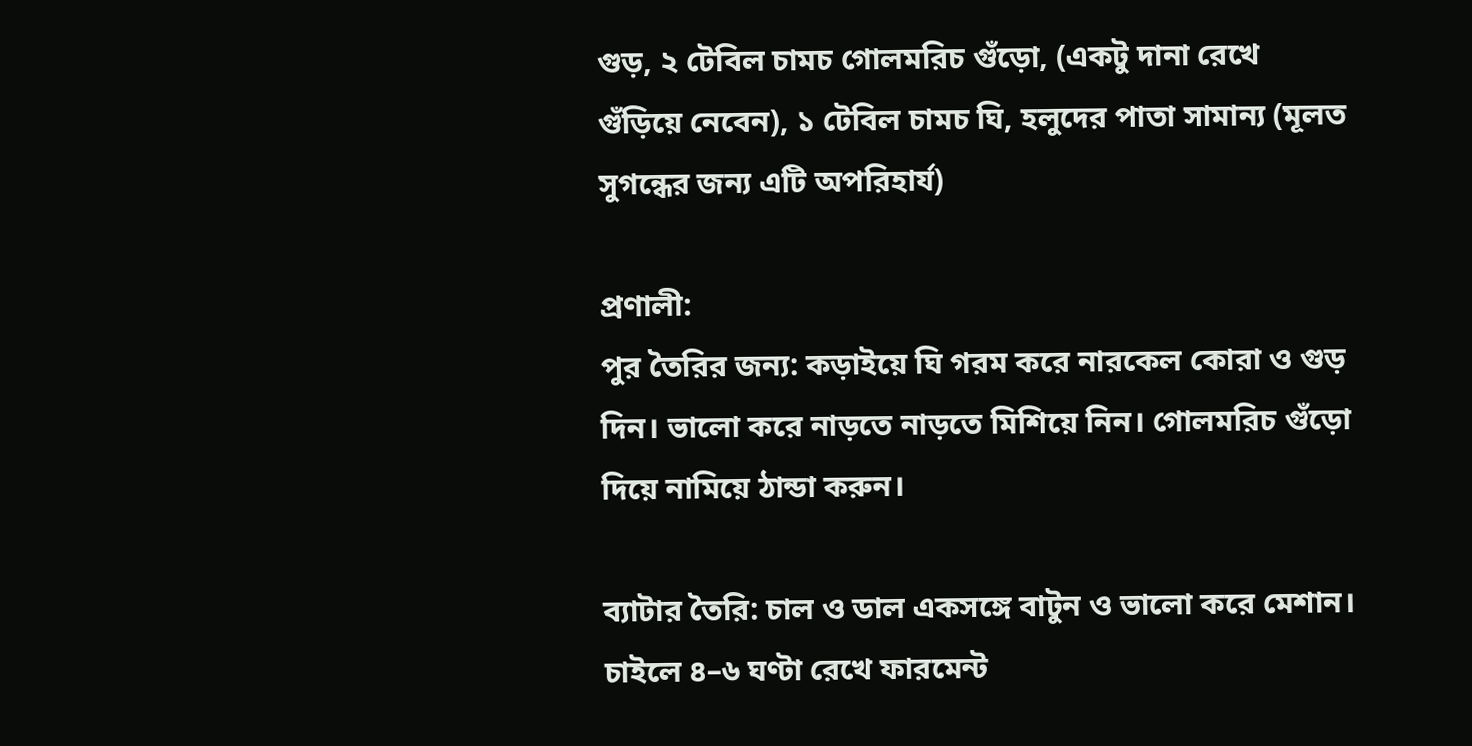গুড়, ২ টেবিল চামচ গোলমরিচ গুঁড়ো, (একটু দানা রেখে গুঁড়িয়ে নেবেন), ১ টেবিল চামচ ঘি, হলুদের পাতা সামান্য (মূলত সুগন্ধের জন্য এটি অপরিহার্য)

প্রণালী:
পুর তৈরির জন্য: কড়াইয়ে ঘি গরম করে নারকেল কোরা ও গুড় দিন। ভালো করে নাড়তে নাড়তে মিশিয়ে নিন। গোলমরিচ গুঁড়ো দিয়ে নামিয়ে ঠান্ডা করুন।

ব্যাটার তৈরি: চাল ও ডাল একসঙ্গে বাটুন ও ভালো করে মেশান। চাইলে ৪–৬ ঘণ্টা রেখে ফারমেন্ট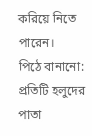করিয়ে নিতে পারেন।
পিঠে বানানো: প্রতিটি হলুদের পাতা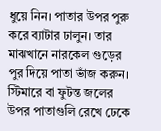ধুয়ে নিন। পাতার উপর পুরু করে ব্যাটার ঢালুন। তার মাঝখানে নারকেল গুড়ের পুর দিয়ে পাতা ভাঁজ করুন। স্টিমারে বা ফুটন্ত জলের উপর পাতাগুলি রেখে ঢেকে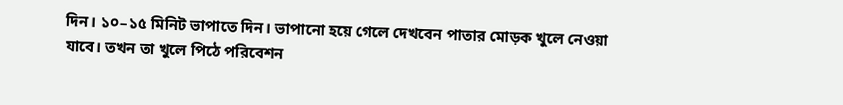দিন। ১০–১৫ মিনিট ভাপাতে দিন। ভাপানো হয়ে গেলে দেখবেন পাতার মোড়ক খুলে নেওয়া যাবে। তখন তা খুলে পিঠে পরিবেশন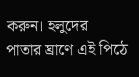করুন। হলুদের পাতার ঘ্রাণে এই পিঠে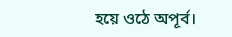হয়ে ওঠে অপূর্ব।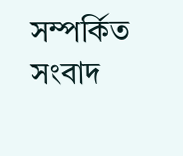সম্পর্কিত সংবাদ